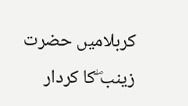کربلامیں حضرت زینب ۖکا کردار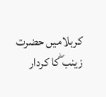کربلامیں حضرت زینب ۖکا کردار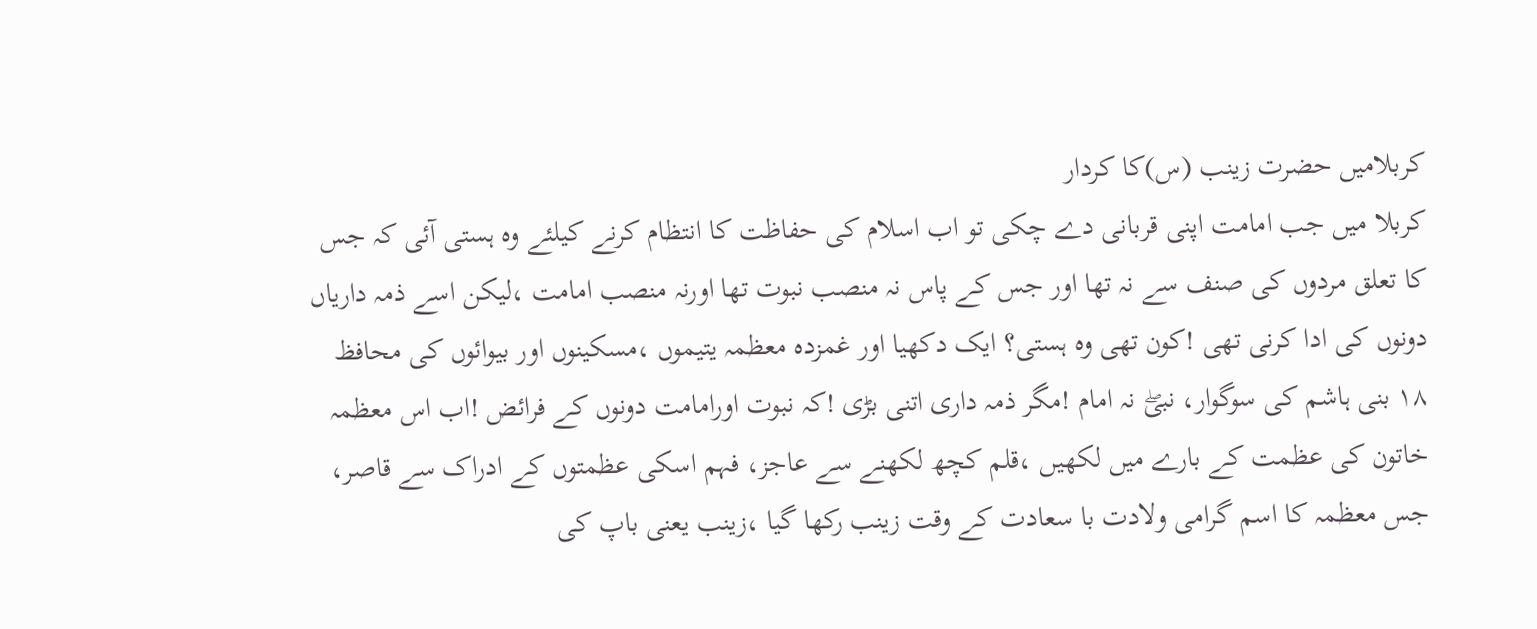کربلامیں حضرت زینب (س)کا کردار
کربلا میں جب امامت اپنی قربانی دے چکی تو اب اسلام کی حفاظت کا انتظام کرنے کیلئے وہ ہستی آئی کہ جس کا تعلق مردوں کی صنف سے نہ تھا اور جس کے پاس نہ منصب نبوت تھا اورنہ منصب امامت ،لیکن اسے ذمہ داریاں دونوں کی ادا کرنی تھی !کون تھی وہ ہستی؟ ایک دکھیا اور غمزدہ معظمہ یتیموں ،مسکینوں اور بیوائوں کی محافظ ١٨ بنی ہاشم کی سوگوار، نبیۖ نہ امام !مگر ذمہ داری اتنی بڑی !کہ نبوت اورامامت دونوں کے فرائض !اب اس معظمہ خاتون کی عظمت کے بارے میں لکھیں ،قلم کچھ لکھنے سے عاجز، فہم اسکی عظمتوں کے ادراک سے قاصر، جس معظمہ کا اسم گرامی ولادت با سعادت کے وقت زینب رکھا گیا ،زینب یعنی باپ کی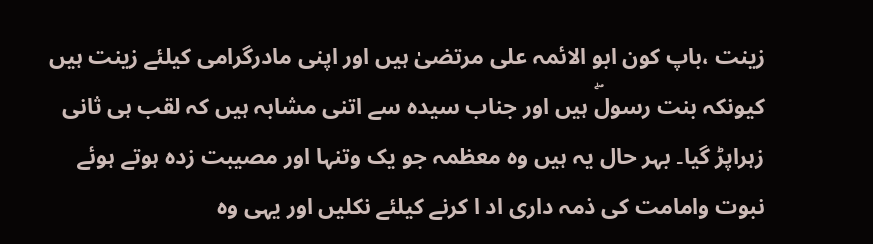زینت ،باپ کون ابو الائمہ علی مرتضیٰ ہیں اور اپنی مادرگرامی کیلئے زینت ہیں کیونکہ بنت رسولۖ ہیں اور جناب سیدہ سے اتنی مشابہ ہیں کہ لقب ہی ثانی زہراپڑ گیا۔ بہر حال یہ ہیں وہ معظمہ جو یک وتنہا اور مصیبت زدہ ہوتے ہوئے نبوت وامامت کی ذمہ داری اد ا کرنے کیلئے نکلیں اور یہی وہ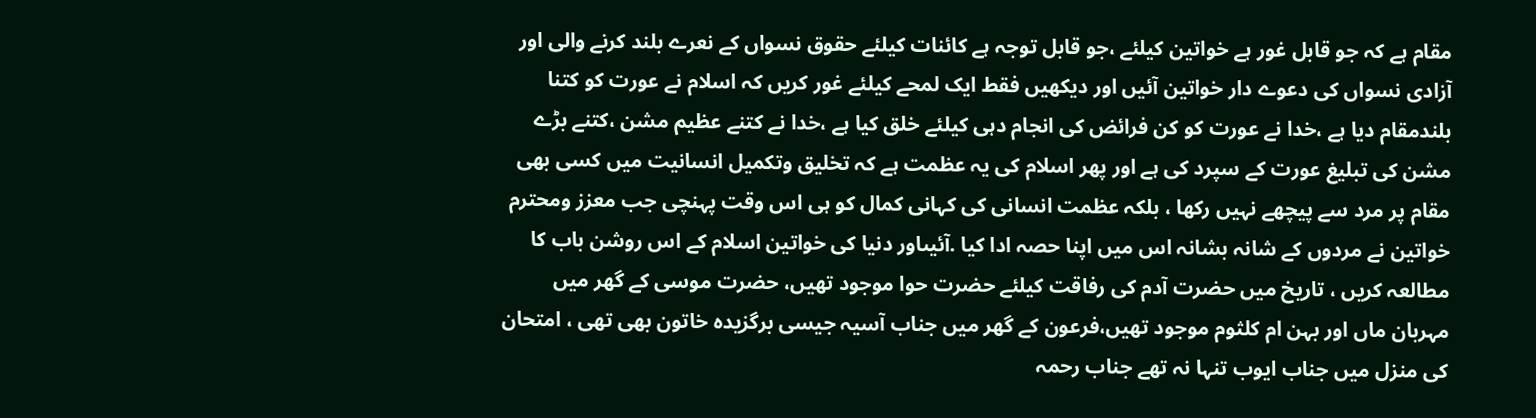مقام ہے کہ جو قابل غور ہے خواتین کیلئے ،جو قابل توجہ ہے کائنات کیلئے حقوق نسواں کے نعرے بلند کرنے والی اور آزادی نسواں کی دعوے دار خواتین آئیں اور دیکھیں فقط ایک لمحے کیلئے غور کریں کہ اسلام نے عورت کو کتنا بلندمقام دیا ہے ،خدا نے عورت کو کن فرائض کی انجام دہی کیلئے خلق کیا ہے ،خدا نے کتنے عظیم مشن ،کتنے بڑے مشن کی تبلیغ عورت کے سپرد کی ہے اور پھر اسلام کی یہ عظمت ہے کہ تخلیق وتکمیل انسانیت میں کسی بھی مقام پر مرد سے پیچھے نہیں رکھا ، بلکہ عظمت انسانی کی کہانی کمال کو ہی اس وقت پہنچی جب معزز ومحترم خواتین نے مردوں کے شانہ بشانہ اس میں اپنا حصہ ادا کیا .آئیںاور دنیا کی خواتین اسلام کے اس روشن باب کا مطالعہ کریں ، تاریخ میں حضرت آدم کی رفاقت کیلئے حضرت حوا موجود تھیں، حضرت موسی کے گھر میں مہربان ماں اور بہن ام کلثوم موجود تھیں،فرعون کے گھر میں جناب آسیہ جیسی برگزیدہ خاتون بھی تھی ، امتحان کی منزل میں جناب ایوب تنہا نہ تھے جناب رحمہ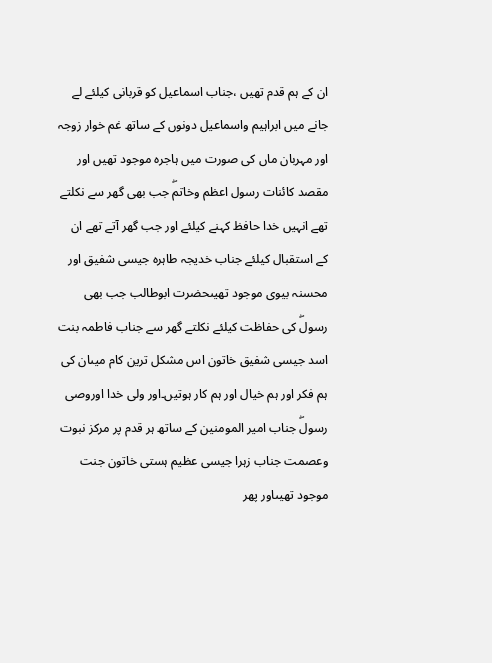ان کے ہم قدم تھیں ،جناب اسماعیل کو قربانی کیلئے لے جانے میں ابراہیم واسماعیل دونوں کے ساتھ غم خوار زوجہ اور مہربان ماں کی صورت میں ہاجرہ موجود تھیں اور مقصد کائنات رسول اعظم وخاتمۖ جب بھی گھر سے نکلتے تھے انہیں خدا حافظ کہنے کیلئے اور جب گھر آتے تھے ان کے استقبال کیلئے جناب خدیجہ طاہرہ جیسی شفیق اور محسنہ بیوی موجود تھیںحضرت ابوطالب جب بھی رسولۖ کی حفاظت کیلئے نکلتے گھر سے جناب فاطمہ بنت اسد جیسی شفیق خاتون اس مشکل ترین کام میںان کی ہم فکر اور ہم خیال اور ہم کار ہوتیں۔اور ولی خدا اوروصی رسولۖ جناب امیر المومنین کے ساتھ ہر قدم پر مرکز نبوت وعصمت جناب زہرا جیسی عظیم ہستی خاتون جنت موجود تھیںاور پھر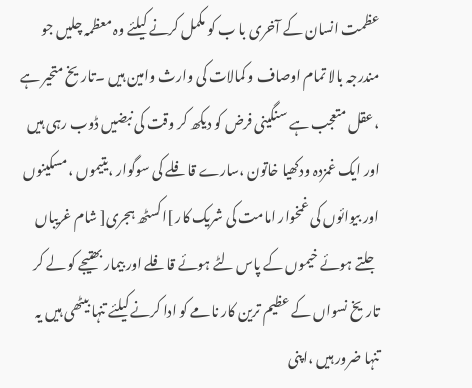عظمت انسان کے آخری با ب کو مکمل کرنے کیلئے وہ معظمہ چلیں جو مندرجہ بالا تمام اوصاف و کمالات کی وارث وامین ہیں ۔تاریخ متحیر ہے ،عقل متعجب ہے سنگینی فرض کو دیکھ کر وقت کی نبضیں ڈوب رہی ہیں اور ایک غمزدہ ودکھیا خاتون ،سارے قافلے کی سوگوار ،یتیموں ،مسکینوں اور بیوائوں کی غمخوار امامت کی شریک کار ]اکسٹھ ہجری[ شام غریباں جلتے ہوئے خیموں کے پاس لٹے ہوئے قافلے اور بیمار بھتیجے کو لے کر تاریخ نسواں کے عظیم ترین کار نامے کو ادا کرنے کیلئے تنہا بیٹھی ہیں یہ تنہا ضرور ہیں ،اپنی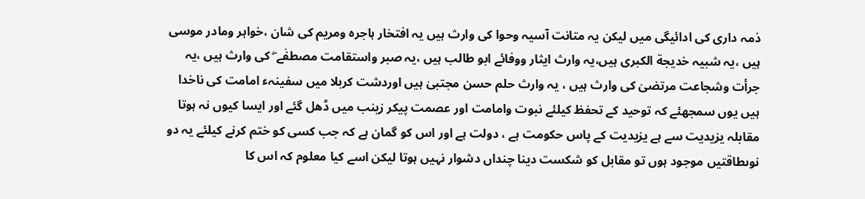ذمہ داری کی ادائیگی میں لیکن یہ متانت آسیہ وحوا کی وارث ہیں یہ افتخار ہاجرہ ومریم کی شان ،خواہر ومادر موسی ہیں ،یہ شبیہ خدیجة الکبری ہیں،یہ وارث ایثار ووفائے ابو طالب ہیں ،یہ صبر واستقامت مصطفٰے ۖ کی وارث ہیں ،یہ جرأت وشجاعت مرتضیٰ کی وارث ہیں ، یہ وارث حلم حسن مجتبیٰ ہیں اوردشت کربلا میں سفینہء امامت کی ناخدا ہیں یوں سمجھئے کہ توحید کے تحفظ کیلئے نبوت وامامت اور عصمت پیکر زینب میں ڈھل گئے اور ایسا کیوں نہ ہوتا مقابلہ یزیدیت سے ہے یزیدیت کے پاس حکومت ہے ، دولت ہے اور اس کو گمان ہے کہ جب کسی کو ختم کرنے کیلئے یہ دو نوںطاقتیں موجود ہوں تو مقابل کو شکست دینا چنداں دشوار نہیں ہوتا لیکن اسے کیا معلوم کہ اس کا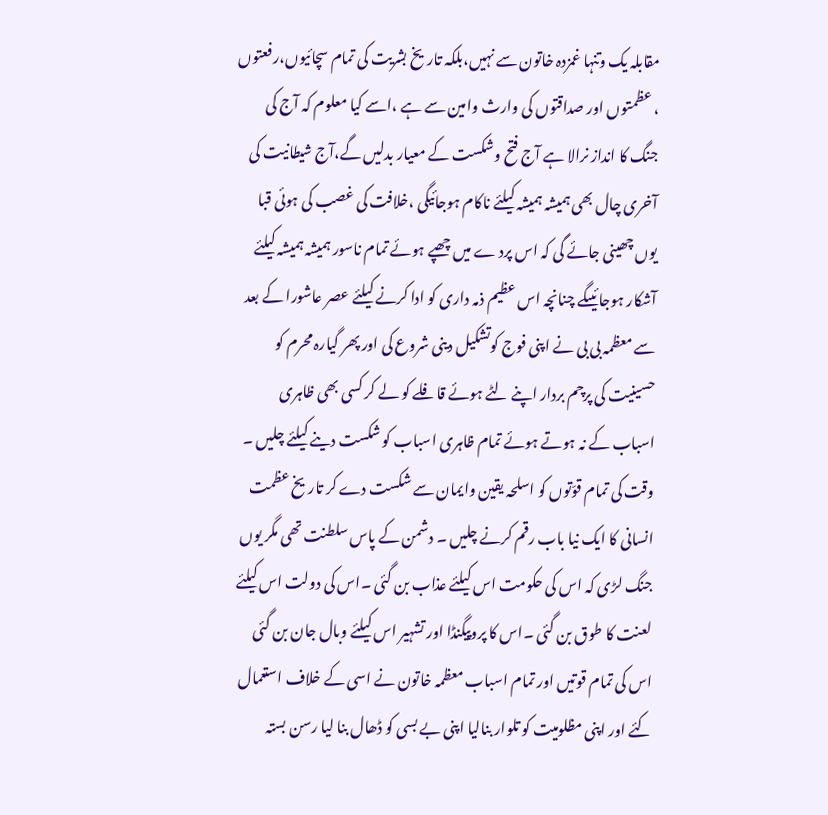مقابلہ یک وتنہا غمزدہ خاتون سے نہیں،بلکہ تاریخ بشریت کی تمام سچائیوں،رفعتوں ، عظمتوں اور صداقتوں کی وارث وامین سے ہے ،اسے کیا معلوم کہ آج کی جنگ کا انداز نرالا ہے آج فتح وشکست کے معیار بدلیں گے،آج شیطانیت کی آخری چال بھی ہمیشہ ہمیشہ کیلئے ناکام ہوجائیگی ،خلافت کی غصب کی ہوئی قبا یوں چھینی جائے گی کہ اس پرد ے میں چھپے ہوئے تمام ناسور ہمیشہ ہمیشہ کیلئے آشکار ہوجائیںگے چنانچہ اس عظیم ذمہ داری کو ادا کرنے کیلئے عصر عاشورا کے بعد سے معظمہ بی بی نے اپنی فوج کوتشکیل دینی شروع کی اور پھر گیارہ محرم کو حسینیت کی پرچم بردار اپنے لٹے ہوئے قافلے کو لے کر کسی بھی ظاہری اسباب کے نہ ہوتے ہوئے تمام ظاہری اسباب کو شکست دینے کیلئے چلیں ۔ وقت کی تمام قوّتوں کو اسلحہ یقین وایمان سے شکست دے کر تاریخ عظمت انسانی کا ایک نیا باب رقم کرنے چلیں ۔ دشمن کے پاس سلطنت تھی مگر یوں جنگ لڑی کہ اس کی حکومت اس کیلئے عذاب بن گئی ۔اس کی دولت اس کیلئے لعنت کا طوق بن گئی ۔اس کا پروپیگنڈا اور تشہیر اس کیلئے وبال جان بن گئی اس کی تمام قوتیں اور تمام اسباب معظمہ خاتون نے اسی کے خلاف استعمال کئے اور اپنی مظلومیت کو تلوار بنالیا اپنی بے بسی کو ڈھال بنا لیا رسن بستہ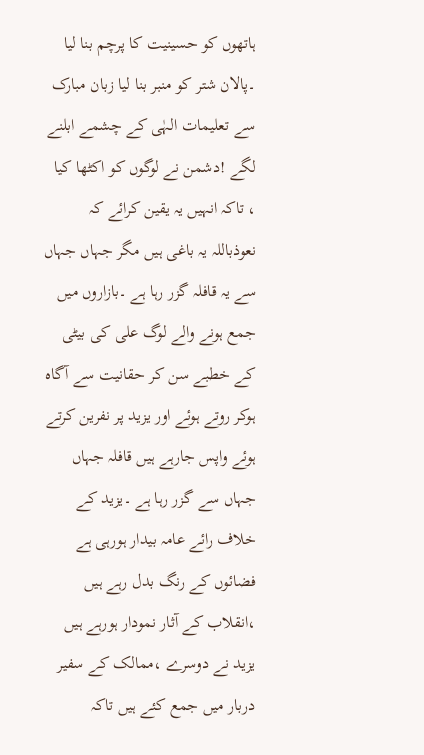ہاتھوں کو حسینیت کا پرچم بنا لیا ۔پالان شتر کو منبر بنا لیا زبان مبارک سے تعلیمات الہٰی کے چشمے ابلنے لگے !دشمن نے لوگوں کو اکٹھا کیا ، تاکہ انہیں یہ یقین کرائے کہ نعوذباللہ یہ باغی ہیں مگر جہاں جہاں سے یہ قافلہ گزر رہا ہے ۔بازاروں میں جمع ہونے والے لوگ علی کی بیٹی کے خطبے سن کر حقانیت سے آگاہ ہوکر روتے ہوئے اور یزید پر نفرین کرتے ہوئے واپس جارہے ہیں قافلہ جہاں جہاں سے گزر رہا ہے ۔یزید کے خلاف رائے عامہ بیدار ہورہی ہے فضائوں کے رنگ بدل رہے ہیں ،انقلاب کے آثار نمودار ہورہے ہیں یزید نے دوسرے ،ممالک کے سفیر دربار میں جمع کئے ہیں تاکہ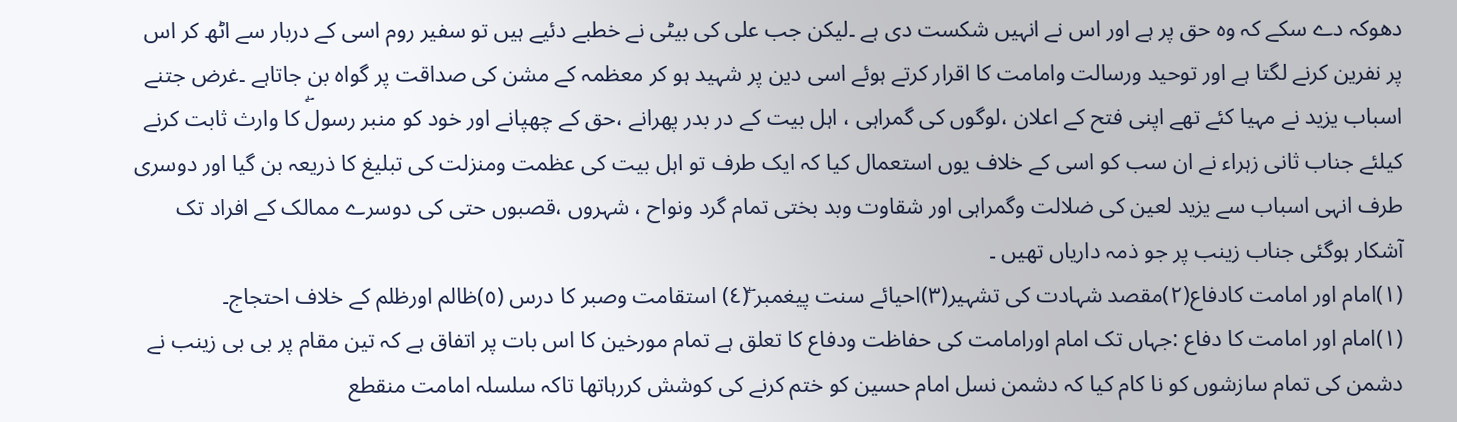دھوکہ دے سکے کہ وہ حق پر ہے اور اس نے انہیں شکست دی ہے ۔لیکن جب علی کی بیٹی نے خطبے دئیے ہیں تو سفیر روم اسی کے دربار سے اٹھ کر اس پر نفرین کرنے لگتا ہے اور توحید ورسالت وامامت کا اقرار کرتے ہوئے اسی دین پر شہید ہو کر معظمہ کے مشن کی صداقت پر گواہ بن جاتاہے ۔غرض جتنے اسباب یزید نے مہیا کئے تھے اپنی فتح کے اعلان ،لوگوں کی گمراہی ، اہل بیت کے در بدر پھرانے ،حق کے چھپانے اور خود کو منبر رسولۖ کا وارث ثابت کرنے کیلئے جناب ثانی زہراء نے ان سب کو اسی کے خلاف یوں استعمال کیا کہ ایک طرف تو اہل بیت کی عظمت ومنزلت کی تبلیغ کا ذریعہ بن گیا اور دوسری طرف انہی اسباب سے یزید لعین کی ضلالت وگمراہی اور شقاوت وبد بختی تمام گرد ونواح ، شہروں ،قصبوں حتی کی دوسرے ممالک کے افراد تک آشکار ہوگئی جناب زینب پر جو ذمہ داریاں تھیں ۔
(١)امام اور امامت کادفاع(٢)مقصد شہادت کی تشہیر(٣)احیائے سنت پیغمبر ۖ(٤) استقامت وصبر کا درس (٥)ظالم اورظلم کے خلاف احتجاج۔
(١)امام اور امامت کا دفاع :جہاں تک امام اورامامت کی حفاظت ودفاع کا تعلق ہے تمام مورخین کا اس بات پر اتفاق ہے کہ تین مقام پر بی بی زینب نے دشمن کی تمام سازشوں کو نا کام کیا کہ دشمن نسل امام حسین کو ختم کرنے کی کوشش کررہاتھا تاکہ سلسلہ امامت منقطع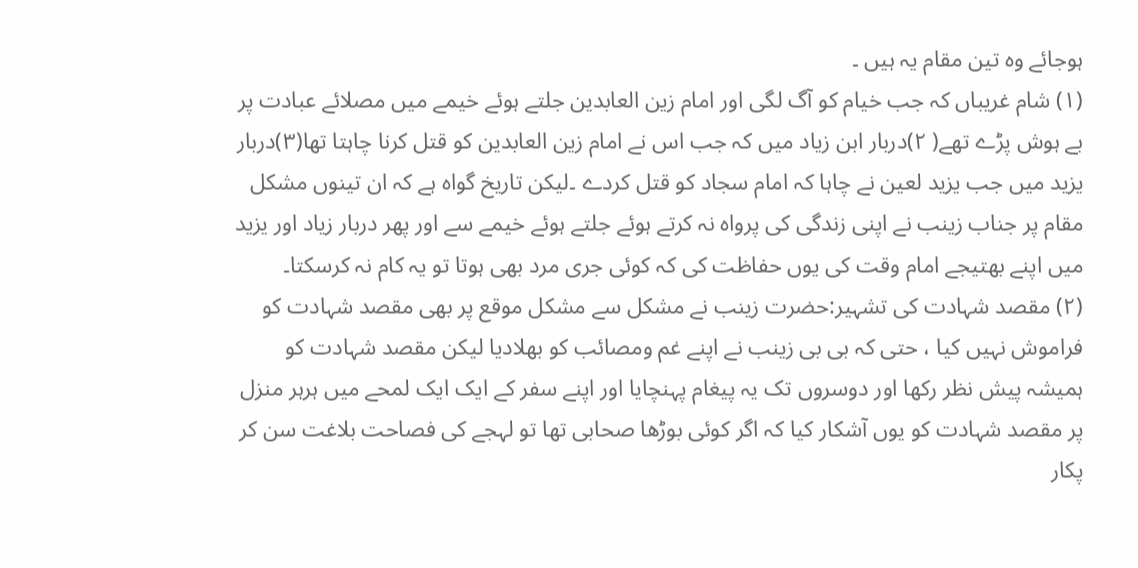ہوجائے وہ تین مقام یہ ہیں ۔
(١) شام غریباں کہ جب خیام کو آگ لگی اور امام زین العابدین جلتے ہوئے خیمے میں مصلائے عبادت پر بے ہوش پڑے تھے( ٢)دربار ابن زیاد میں کہ جب اس نے امام زین العابدین کو قتل کرنا چاہتا تھا(٣)دربار یزید میں جب یزید لعین نے چاہا کہ امام سجاد کو قتل کردے ۔لیکن تاریخ گواہ ہے کہ ان تینوں مشکل مقام پر جناب زینب نے اپنی زندگی کی پرواہ نہ کرتے ہوئے جلتے ہوئے خیمے سے اور پھر دربار زیاد اور یزید میں اپنے بھتیجے امام وقت کی یوں حفاظت کی کہ کوئی جری مرد بھی ہوتا تو یہ کام نہ کرسکتا۔
(٢) مقصد شہادت کی تشہیر:حضرت زینب نے مشکل سے مشکل موقع پر بھی مقصد شہادت کو فراموش نہیں کیا ، حتی کہ بی بی زینب نے اپنے غم ومصائب کو بھلادیا لیکن مقصد شہادت کو ہمیشہ پیش نظر رکھا اور دوسروں تک یہ پیغام پہنچایا اور اپنے سفر کے ایک ایک لمحے میں ہرہر منزل پر مقصد شہادت کو یوں آشکار کیا کہ اگر کوئی بوڑھا صحابی تھا تو لہجے کی فصاحت بلاغت سن کر پکار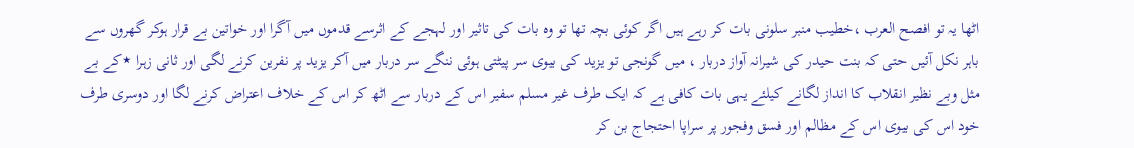اٹھا یہ تو افصح العرب ،خطیب منبر سلونی بات کر رہے ہیں اگر کوئی بچہ تھا تو وہ بات کی تاثیر اور لہجے کے اثرسے قدموں میں آگرا اور خواتین بے قرار ہوکر گھروں سے باہر نکل آئیں حتی کہ بنت حیدر کی شیرانہ آواز دربار ، میں گونجی تو یزید کی بیوی سر پیٹتی ہوئی ننگے سر دربار میں آکر یزید پر نفرین کرنے لگی اور ثانی زہرا ٭کے بے مثل وبے نظیر انقلاب کا انداز لگانے کیلئے یہی بات کافی ہے کہ ایک طرف غیر مسلم سفیر اس کے دربار سے اٹھ کر اس کے خلاف اعتراض کرنے لگا اور دوسری طرف خود اس کی بیوی اس کے مظالم اور فسق وفجور پر سراپا احتجاج بن کر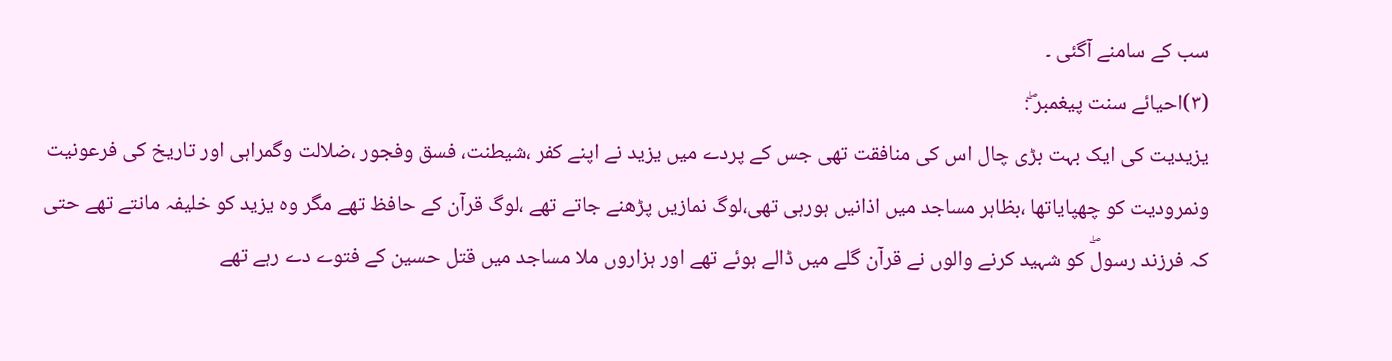سب کے سامنے آگئی ۔
(٣)احیائے سنت پیغمبر ۖ:
یزیدیت کی ایک بہت بڑی چال اس کی منافقت تھی جس کے پردے میں یزید نے اپنے کفر ،شیطنت، فسق وفجور ،ضلالت وگمراہی اور تاریخ کی فرعونیت ونمرودیت کو چھپایاتھا ،بظاہر مساجد میں اذانیں ہورہی تھی،لوگ نمازیں پڑھنے جاتے تھے ،لوگ قرآن کے حافظ تھے مگر وہ یزید کو خلیفہ مانتے تھے حتی کہ فرزند رسولۖ کو شہید کرنے والوں نے قرآن گلے میں ڈالے ہوئے تھے اور ہزاروں ملا مساجد میں قتل حسین کے فتوے دے رہے تھے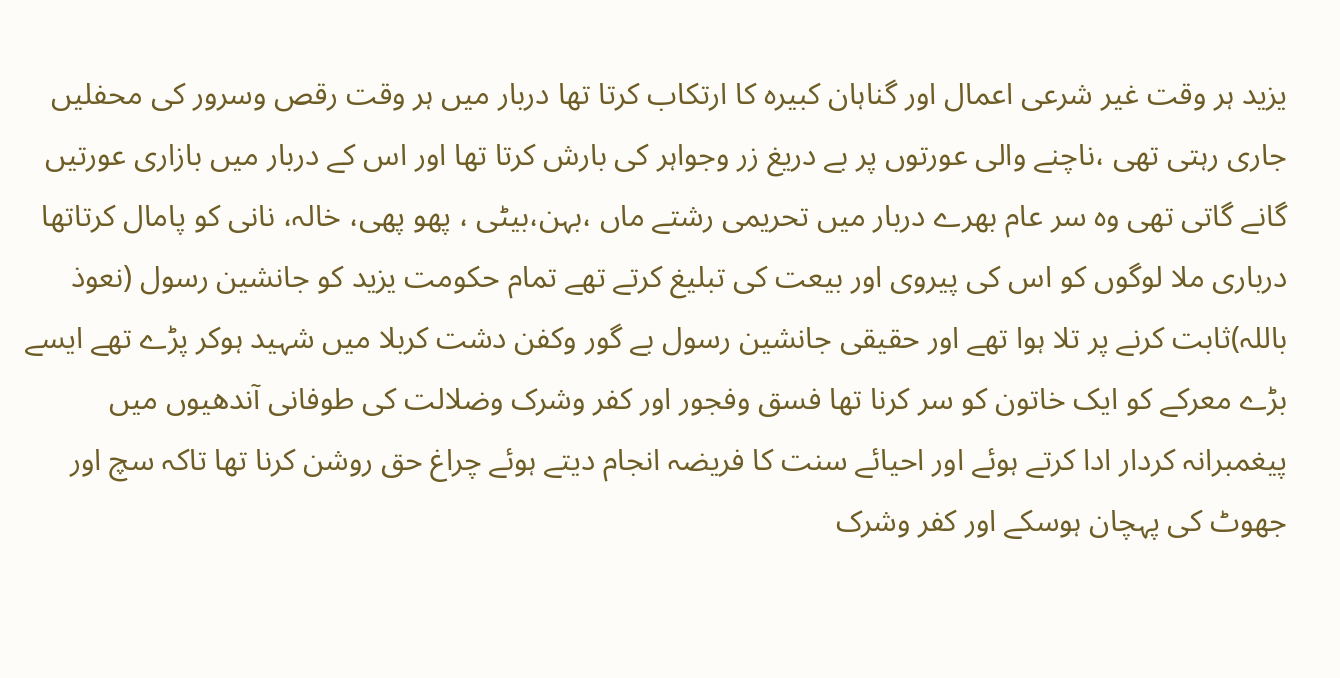یزید ہر وقت غیر شرعی اعمال اور گناہان کبیرہ کا ارتکاب کرتا تھا دربار میں ہر وقت رقص وسرور کی محفلیں جاری رہتی تھی ،ناچنے والی عورتوں پر بے دریغ زر وجواہر کی بارش کرتا تھا اور اس کے دربار میں بازاری عورتیں گانے گاتی تھی وہ سر عام بھرے دربار میں تحریمی رشتے ماں ،بہن،بیٹی ، پھو پھی، خالہ، نانی کو پامال کرتاتھا درباری ملا لوگوں کو اس کی پیروی اور بیعت کی تبلیغ کرتے تھے تمام حکومت یزید کو جانشین رسول (نعوذ باللہ)ثابت کرنے پر تلا ہوا تھے اور حقیقی جانشین رسول بے گور وکفن دشت کربلا میں شہید ہوکر پڑے تھے ایسے بڑے معرکے کو ایک خاتون کو سر کرنا تھا فسق وفجور اور کفر وشرک وضلالت کی طوفانی آندھیوں میں پیغمبرانہ کردار ادا کرتے ہوئے اور احیائے سنت کا فریضہ انجام دیتے ہوئے چراغ حق روشن کرنا تھا تاکہ سچ اور جھوٹ کی پہچان ہوسکے اور کفر وشرک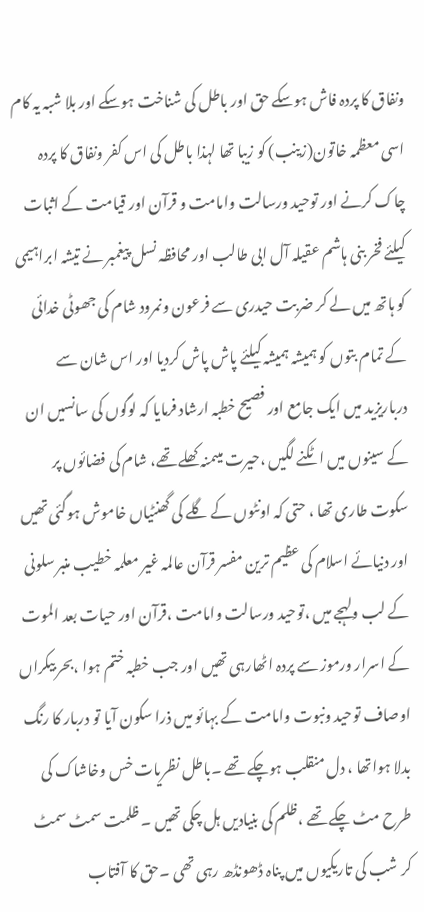ونفاق کا پردہ فاش ہوسکے حق اور باطل کی شناخت ہوسکے اور بلا شبہ یہ کام اسی معظمہ خاتون(زینب) کو زیبا تھا لہذا باطل کی اس کفر ونفاق کا پردہ چاک کرنے اور توحید ورسالت وامامت و قرآن اور قیامت کے اثبات کیلئے فخر بنی ہاشم عقیلہ آل ابی طالب اور محافظہ نسل پیغمبر نے تیشہ ابراہیمی کو ہاتھ میں لے کر ضربت حیدری سے فرعون ونمرود شام کی جھوٹی خدائی کے تمام بتوں کو ہمیشہ ہمیشہ کیلئے پاش پاش کردیا اور اس شان سے درباریزید میں ایک جامع اور فصیح خطبہ ارشاد فرمایا کہ لوگوں کی سانسیں ان کے سینوں میں اٹکنے لگیں ،حیرت میںمنہ کھلے تھے، شام کی فضائوں پر سکوت طاری تھا ، حتی کہ اونٹوں کے گلے کی گھنٹیاں خاموش ہوگئی تھیں اور دنیائے اسلام کی عظیم ترین مفسر قرآن عالمہ غیر معلمہ خطیب منبر سلونی کے لب ولہجے میں ،توحید ورسالت وامامت ،قرآن اور حیات بعد الموت کے اسرار ورموز سے پردہ اٹھارہی تھیں اور جب خطبہ ختم ہوا ،بحر بیکراں اوصاف توحید ونبوت وامامت کے بہائو میں ذرا سکون آیا تو دربار کا رنگ بدلا ہواتھا ، دل منقلب ہوچکے تھے ۔باطل نظریات خس وخاشاک کی طرح مٹ چکے تھے ،ظلم کی بنیادیں ہل چکی تھیں ۔ ظلمت سمٹ سمٹ کر شب کی تاریکیوں میں پناہ ڈھونڈھ رہی تھی ۔حق کا آفتاب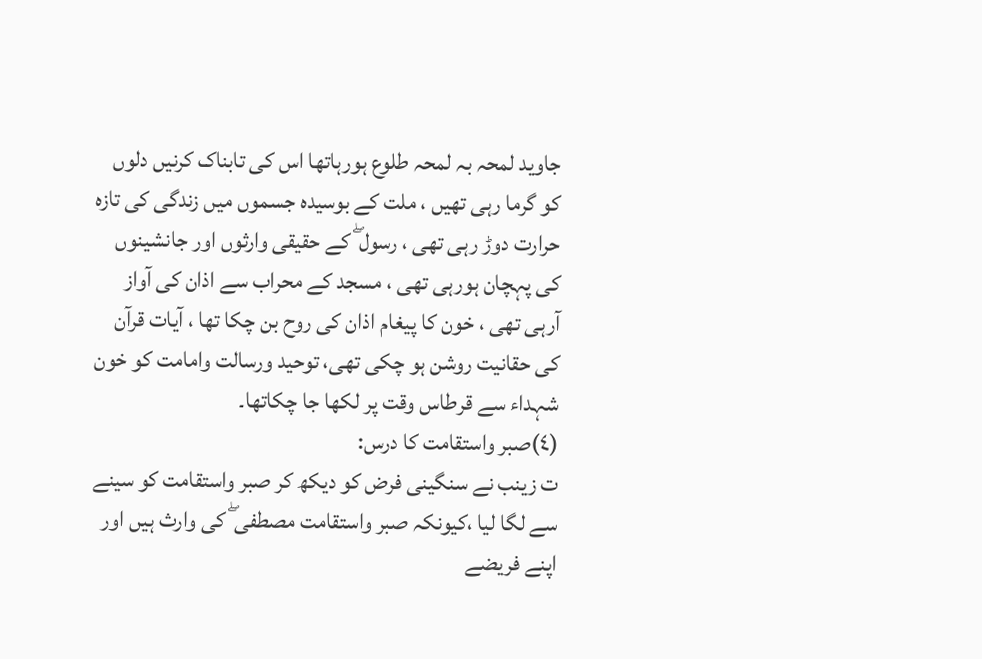جاوید لمحہ بہ لمحہ طلوع ہورہاتھا اس کی تابناک کرنیں دلوں کو گرما رہی تھیں ، ملت کے بوسیدہ جسموں میں زندگی کی تازہ حرارت دوڑ رہی تھی ، رسول ۖ کے حقیقی وارثوں اور جانشینوں کی پہچان ہورہی تھی ، مسجد کے محراب سے اذان کی آواز آرہی تھی ، خون کا پیغام اذان کی روح بن چکا تھا ، آیات قرآن کی حقانیت روشن ہو چکی تھی، توحید ورسالت وامامت کو خون شہداء سے قرطاس وقت پر لکھا جا چکاتھا۔
(٤)صبر واستقامت کا درس:
ت زینب نے سنگینی فرض کو دیکھ کر صبر واستقامت کو سینے سے لگا لیا ،کیونکہ صبر واستقامت مصطفی ۖ کی وارث ہیں اور اپنے فریضے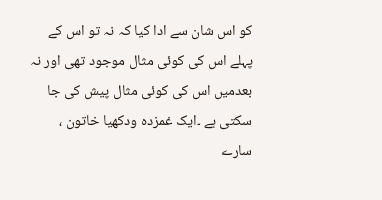کو اس شان سے ادا کیا کہ نہ تو اس کے پہلے اس کی کوئی مثال موجود تھی اور نہ بعدمیں اس کی کوئی مثال پیش کی جا سکتی ہے ۔ایک غمزدہ ودکھیا خاتون ، سارے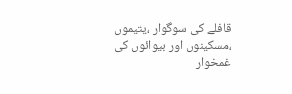قافلے کی سوگوار ،یتیموں ،مسکینوں اور بیوائوں کی غمخوار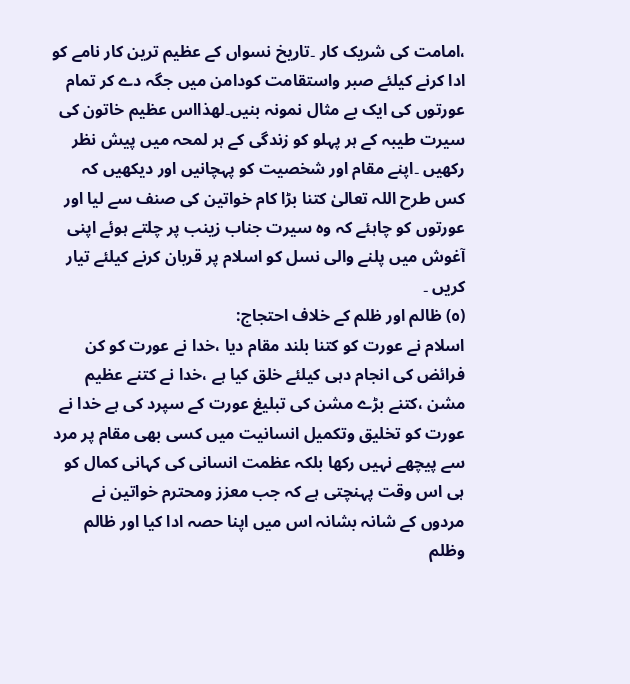،امامت کی شریک کار ۔تاریخ نسواں کے عظیم ترین کار نامے کو ادا کرنے کیلئے صبر واستقامت کودامن میں جگہ دے کر تمام عورتوں کی ایک بے مثال نمونہ بنیں۔لھذااس عظیم خاتون کی سیرت طیبہ کے ہر پہلو کو زندگی کے ہر لمحہ میں پیش نظر رکھیں ۔اپنے مقام اور شخصیت کو پہچانیں اور دیکھیں کہ کس طرح اللہ تعالیٰ کتنا بڑا کام خواتین کی صنف سے لیا اور عورتوں کو چاہئے کہ وہ سیرت جناب زینب پر چلتے ہوئے اپنی آغوش میں پلنے والی نسل کو اسلام پر قربان کرنے کیلئے تیار کریں ۔
(٥) ظالم اور ظلم کے خلاف احتجاج:
اسلام نے عورت کو کتنا بلند مقام دیا ،خدا نے عورت کو کن فرائض کی انجام دہی کیلئے خلق کیا ہے ،خدا نے کتنے عظیم مشن ،کتنے بڑے مشن کی تبلیغ عورت کے سپرد کی ہے خدا نے عورت کو تخلیق وتکمیل انسانیت میں کسی بھی مقام پر مرد سے پیچھے نہیں رکھا بلکہ عظمت انسانی کی کہانی کمال کو ہی اس وقت پہنچتی ہے کہ جب معزز ومحترم خواتین نے مردوں کے شانہ بشانہ اس میں اپنا حصہ ادا کیا اور ظالم وظلم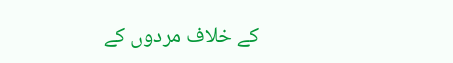کے خلاف مردوں کے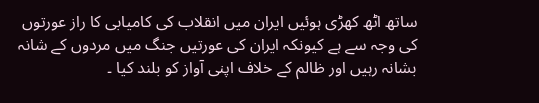ساتھ اٹھ کھڑی ہوئیں ایران میں انقلاب کی کامیابی کا راز عورتوں کی وجہ سے ہے کیونکہ ایران کی عورتیں جنگ میں مردوں کے شانہ بشانہ رہیں اور ظالم کے خلاف اپنی آواز کو بلند کیا ۔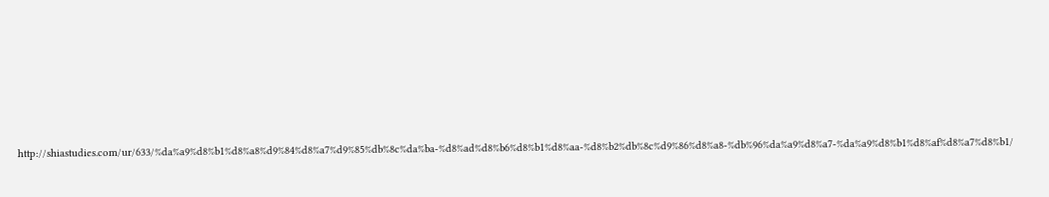http://shiastudies.com/ur/633/%da%a9%d8%b1%d8%a8%d9%84%d8%a7%d9%85%db%8c%da%ba-%d8%ad%d8%b6%d8%b1%d8%aa-%d8%b2%db%8c%d9%86%d8%a8-%db%96%da%a9%d8%a7-%da%a9%d8%b1%d8%af%d8%a7%d8%b1/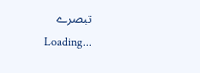تبصرے
Loading...